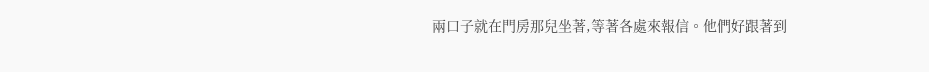兩口子就在門房那兒坐著,等著各處來報信。他們好跟著到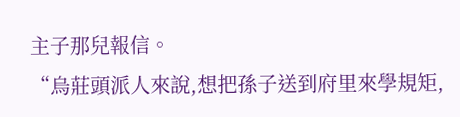主子那兒報信。
“烏莊頭派人來說,想把孫子送到府里來學規矩,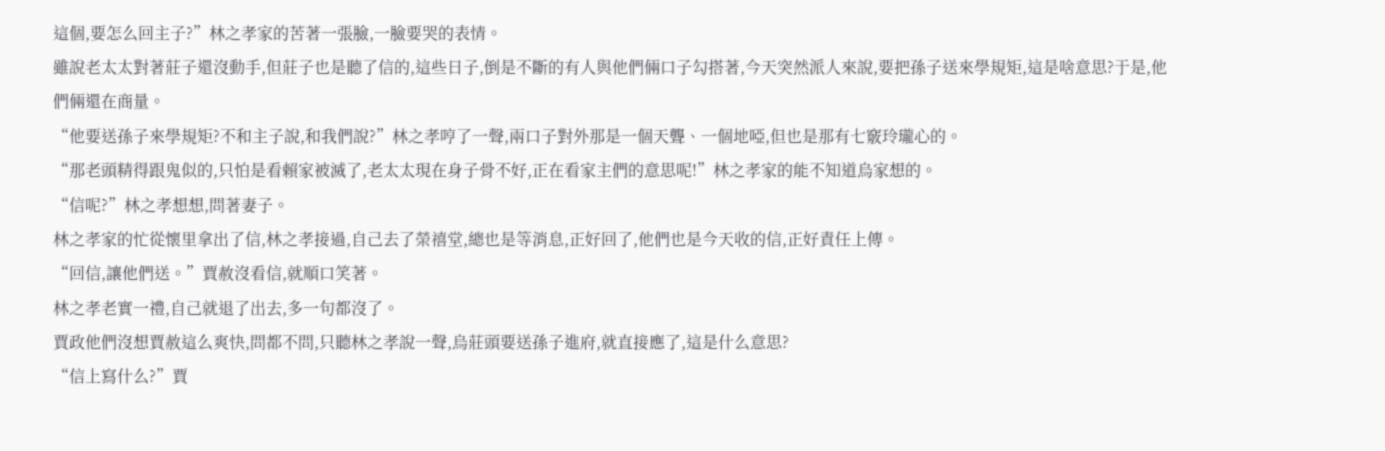這個,要怎么回主子?”林之孝家的苦著一張臉,一臉要哭的表情。
雖說老太太對著莊子還沒動手,但莊子也是聽了信的,這些日子,倒是不斷的有人與他們倆口子勾搭著,今天突然派人來說,要把孫子送來學規矩,這是啥意思?于是,他們倆還在商量。
“他要送孫子來學規矩?不和主子說,和我們說?”林之孝哼了一聲,兩口子對外那是一個天聾、一個地啞,但也是那有七竅玲瓏心的。
“那老頭精得跟鬼似的,只怕是看賴家被滅了,老太太現在身子骨不好,正在看家主們的意思呢!”林之孝家的能不知道烏家想的。
“信呢?”林之孝想想,問著妻子。
林之孝家的忙從懷里拿出了信,林之孝接過,自己去了榮禧堂,總也是等消息,正好回了,他們也是今天收的信,正好責任上傳。
“回信,讓他們送。”賈赦沒看信,就順口笑著。
林之孝老實一禮,自己就退了出去,多一句都沒了。
賈政他們沒想賈赦這么爽快,問都不問,只聽林之孝說一聲,烏莊頭要送孫子進府,就直接應了,這是什么意思?
“信上寫什么?”賈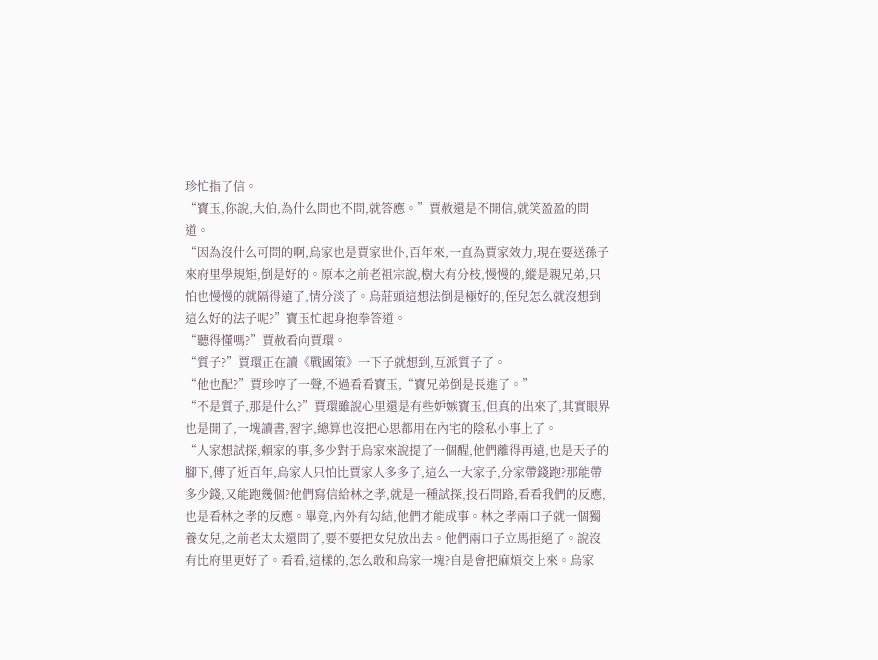珍忙指了信。
“寶玉,你說,大伯,為什么問也不問,就答應。”賈赦還是不開信,就笑盈盈的問道。
“因為沒什么可問的啊,烏家也是賈家世仆,百年來,一直為賈家效力,現在要送孫子來府里學規矩,倒是好的。原本之前老祖宗說,樹大有分枝,慢慢的,縱是親兄弟,只怕也慢慢的就隔得遠了,情分淡了。烏莊頭這想法倒是極好的,侄兒怎么就沒想到這么好的法子呢?”寶玉忙起身抱拳答道。
“聽得懂嗎?”賈赦看向賈環。
“質子?”賈環正在讀《戰國策》一下子就想到,互派質子了。
“他也配?”賈珍哼了一聲,不過看看寶玉,“寶兄弟倒是長進了。”
“不是質子,那是什么?”賈環雖說心里還是有些妒嫉寶玉,但真的出來了,其實眼界也是開了,一塊讀書,習字,總算也沒把心思都用在內宅的陰私小事上了。
“人家想試探,賴家的事,多少對于烏家來說提了一個醒,他們離得再遠,也是天子的腳下,傳了近百年,烏家人只怕比賈家人多多了,這么一大家子,分家帶錢跑?那能帶多少錢,又能跑幾個?他們寫信給林之孝,就是一種試探,投石問路,看看我們的反應,也是看林之孝的反應。畢竟,內外有勾結,他們才能成事。林之孝兩口子就一個獨養女兒,之前老太太還問了,要不要把女兒放出去。他們兩口子立馬拒絕了。說沒有比府里更好了。看看,這樣的,怎么敢和烏家一塊?自是會把麻煩交上來。烏家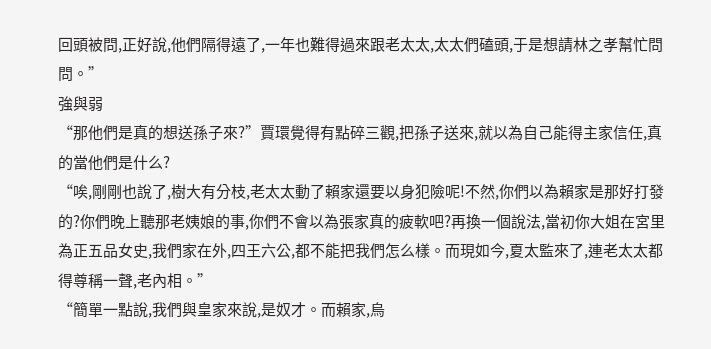回頭被問,正好說,他們隔得遠了,一年也難得過來跟老太太,太太們磕頭,于是想請林之孝幫忙問問。”
強與弱
“那他們是真的想送孫子來?”賈環覺得有點碎三觀,把孫子送來,就以為自己能得主家信任,真的當他們是什么?
“唉,剛剛也說了,樹大有分枝,老太太動了賴家還要以身犯險呢!不然,你們以為賴家是那好打發的?你們晚上聽那老姨娘的事,你們不會以為張家真的疲軟吧?再換一個說法,當初你大姐在宮里為正五品女史,我們家在外,四王六公,都不能把我們怎么樣。而現如今,夏太監來了,連老太太都得尊稱一聲,老內相。”
“簡單一點說,我們與皇家來說,是奴才。而賴家,烏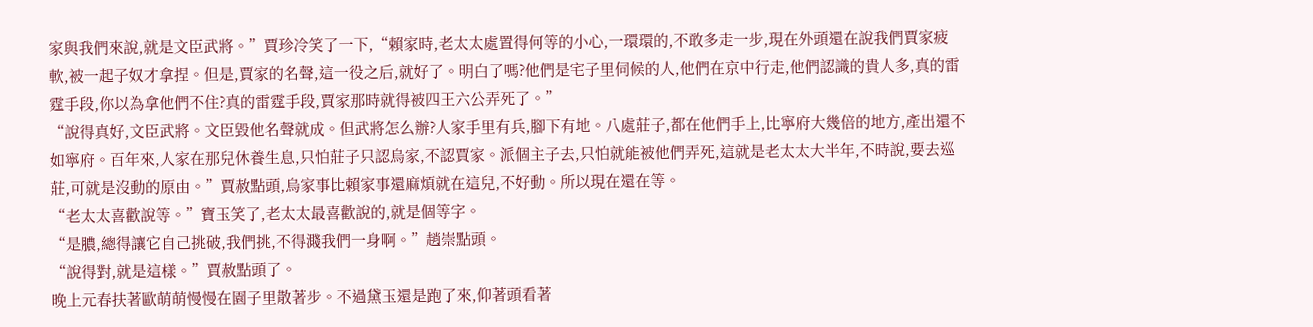家與我們來說,就是文臣武將。”賈珍冷笑了一下,“賴家時,老太太處置得何等的小心,一環環的,不敢多走一步,現在外頭還在說我們賈家疲軟,被一起子奴才拿捏。但是,賈家的名聲,這一役之后,就好了。明白了嗎?他們是宅子里伺候的人,他們在京中行走,他們認識的貴人多,真的雷霆手段,你以為拿他們不住?真的雷霆手段,賈家那時就得被四王六公弄死了。”
“說得真好,文臣武將。文臣毀他名聲就成。但武將怎么辦?人家手里有兵,腳下有地。八處莊子,都在他們手上,比寧府大幾倍的地方,產出還不如寧府。百年來,人家在那兒休養生息,只怕莊子只認烏家,不認賈家。派個主子去,只怕就能被他們弄死,這就是老太太大半年,不時說,要去巡莊,可就是沒動的原由。”賈赦點頭,烏家事比賴家事還麻煩就在這兒,不好動。所以現在還在等。
“老太太喜歡說等。”寶玉笑了,老太太最喜歡說的,就是個等字。
“是膿,總得讓它自己挑破,我們挑,不得濺我們一身啊。”趙崇點頭。
“說得對,就是這樣。”賈赦點頭了。
晚上元春扶著歐萌萌慢慢在園子里散著步。不過黛玉還是跑了來,仰著頭看著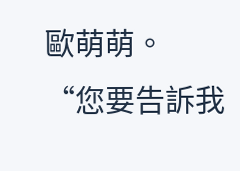歐萌萌。
“您要告訴我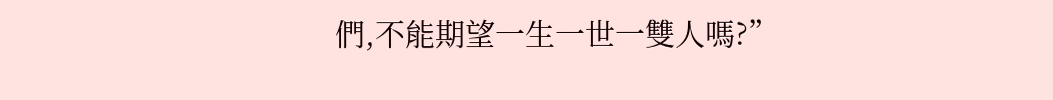們,不能期望一生一世一雙人嗎?”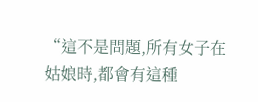“這不是問題,所有女子在姑娘時,都會有這種